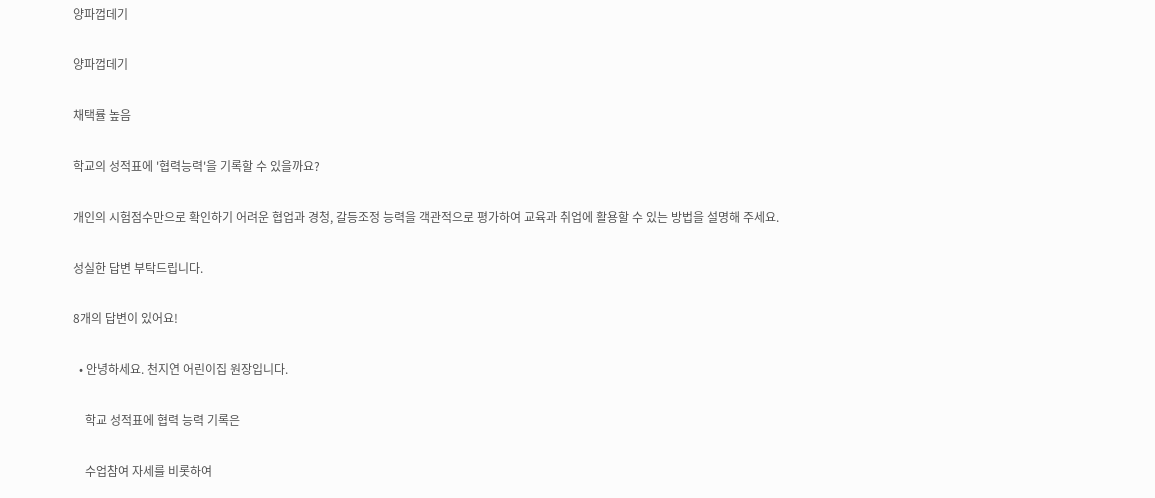양파껍데기

양파껍데기

채택률 높음

학교의 성적표에 '협력능력'을 기록할 수 있을까요?

개인의 시험점수만으로 확인하기 어려운 협업과 경청, 갈등조정 능력을 객관적으로 평가하여 교육과 취업에 활용할 수 있는 방법을 설명해 주세요.

성실한 답변 부탁드립니다.

8개의 답변이 있어요!

  • 안녕하세요. 천지연 어린이집 원장입니다.

    학교 성적표에 협력 능력 기록은

    수업참여 자세를 비롯하여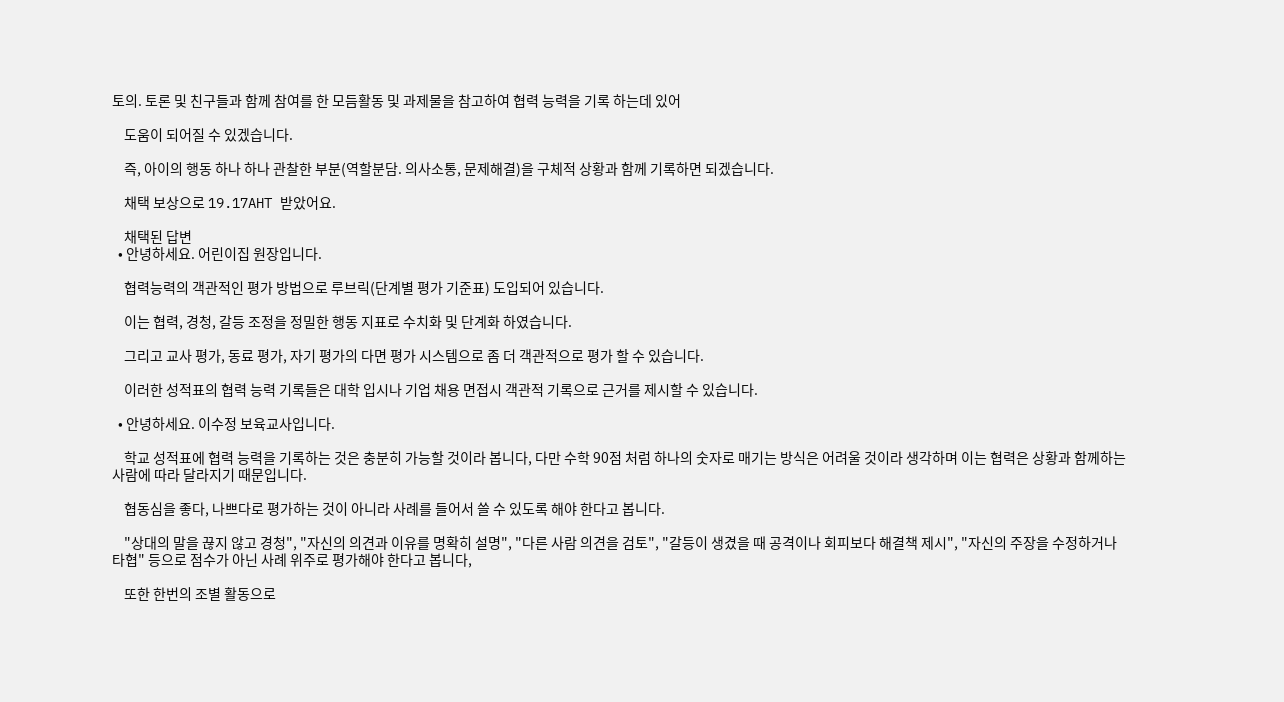토의. 토론 및 친구들과 함께 참여를 한 모듬활동 및 과제물을 참고하여 협력 능력을 기록 하는데 있어

    도움이 되어질 수 있겠습니다.

    즉, 아이의 행동 하나 하나 관찰한 부분(역할분담. 의사소통, 문제해결)을 구체적 상황과 함께 기록하면 되겠습니다.

    채택 보상으로 19.17AHT 받았어요.

    채택된 답변
  • 안녕하세요. 어린이집 원장입니다.

    협력능력의 객관적인 평가 방법으로 루브릭(단계별 평가 기준표) 도입되어 있습니다.

    이는 협력, 경청, 갈등 조정을 정밀한 행동 지표로 수치화 및 단계화 하였습니다.

    그리고 교사 평가, 동료 평가, 자기 평가의 다면 평가 시스템으로 좀 더 객관적으로 평가 할 수 있습니다.

    이러한 성적표의 협력 능력 기록들은 대학 입시나 기업 채용 면접시 객관적 기록으로 근거를 제시할 수 있습니다.

  • 안녕하세요. 이수정 보육교사입니다.

    학교 성적표에 협력 능력을 기록하는 것은 충분히 가능할 것이라 봅니다, 다만 수학 90점 처럼 하나의 숫자로 매기는 방식은 어려울 것이라 생각하며 이는 협력은 상황과 함께하는 사람에 따라 달라지기 때문입니다.

    협동심을 좋다, 나쁘다로 평가하는 것이 아니라 사례를 들어서 쓸 수 있도록 해야 한다고 봅니다.

    "상대의 말을 끊지 않고 경청", "자신의 의견과 이유를 명확히 설명", "다른 사람 의견을 검토", "갈등이 생겼을 때 공격이나 회피보다 해결책 제시", "자신의 주장을 수정하거나 타협" 등으로 점수가 아닌 사례 위주로 평가해야 한다고 봅니다,

    또한 한번의 조별 활동으로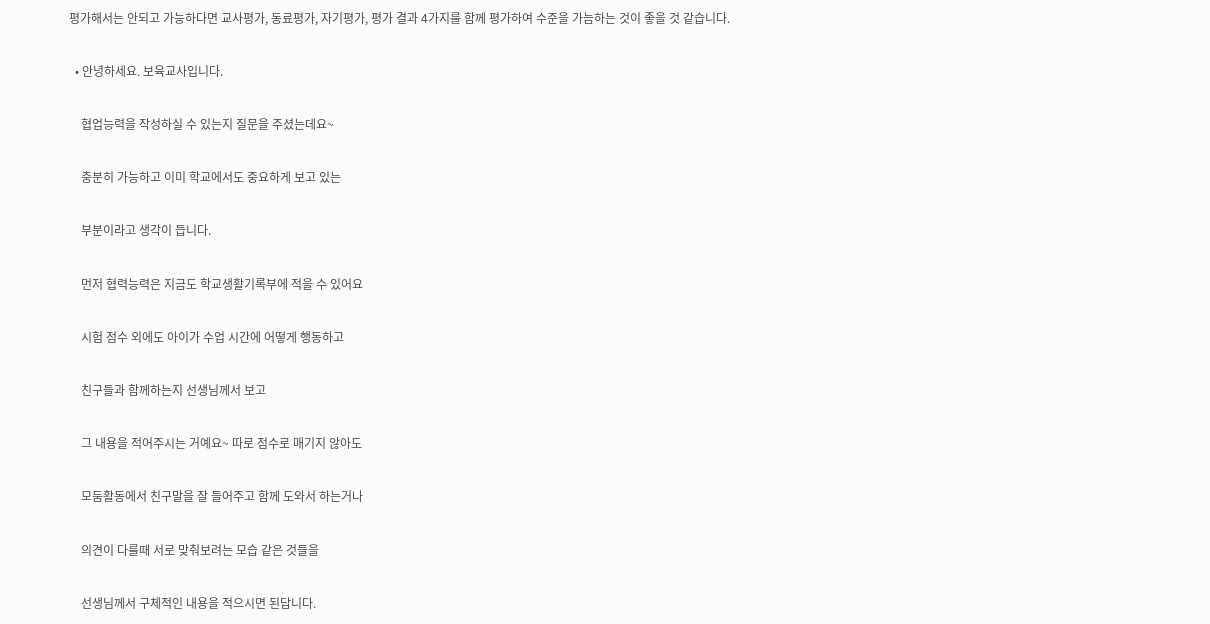평가해서는 안되고 가능하다면 교사평가, 동료평가, 자기평가, 평가 결과 4가지를 함께 평가하여 수준을 가늠하는 것이 좋을 것 같습니다.

  • 안녕하세요. 보육교사입니다.

    협업능력을 작성하실 수 있는지 질문을 주셨는데요~

    충분히 가능하고 이미 학교에서도 중요하게 보고 있는

    부분이라고 생각이 듭니다.

    먼저 협력능력은 지금도 학교생활기록부에 적을 수 있어요

    시험 점수 외에도 아이가 수업 시간에 어떻게 행동하고

    친구들과 함께하는지 선생님께서 보고

    그 내용을 적어주시는 거예요~ 따로 점수로 매기지 않아도

    모둠활동에서 친구말을 잘 들어주고 함께 도와서 하는거나

    의견이 다를때 서로 맞춰보려는 모습 같은 것들을

    선생님께서 구체적인 내용을 적으시면 된답니다.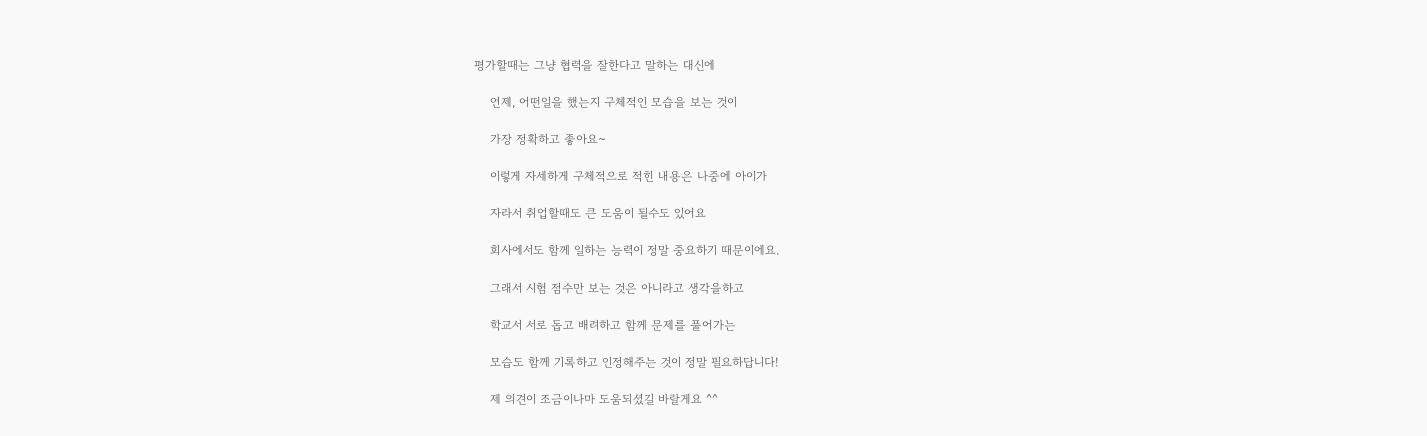평가할때는 그냥 협력을 잘한다고 말하는 대신에

    언제, 어떤일을 했는지 구체적인 모습을 보는 것이

    가장 정확하고 좋아요~

    이렇게 자세하게 구체적으로 적힌 내용은 나중에 아이가

    자라서 취업할때도 큰 도움이 될수도 있어요

    회사에서도 함께 일하는 능력이 정말 중요하기 때문이에요.

    그래서 시험 점수만 보는 것은 아니라고 생각을하고

    학교서 서로 돕고 배려하고 함께 문제를 풀어가는

    모습도 함께 기록하고 인정해주는 것이 정말 필요하답니다!

    제 의견이 조금이나마 도움되셨길 바랄게요 ^^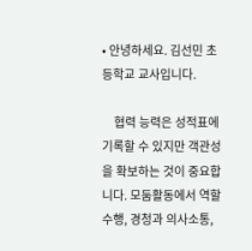• 안녕하세요. 김선민 초등학교 교사입니다.

    협력 능력은 성적표에 기록할 수 있지만 객관성을 확보하는 것이 중요합니다. 모둠활동에서 역할수행, 경청과 의사소통,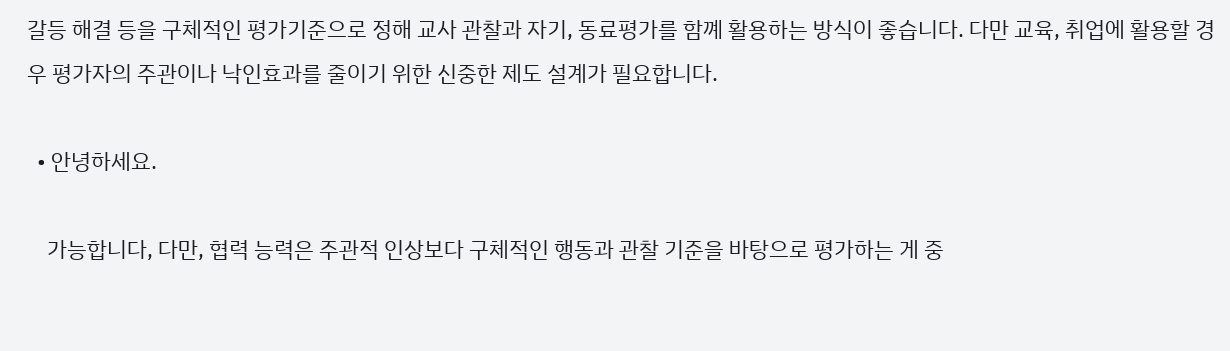갈등 해결 등을 구체적인 평가기준으로 정해 교사 관찰과 자기, 동료평가를 함꼐 활용하는 방식이 좋습니다. 다만 교육, 취업에 활용할 경우 평가자의 주관이나 낙인효과를 줄이기 위한 신중한 제도 설계가 필요합니다.

  • 안녕하세요.

    가능합니다, 다만, 협력 능력은 주관적 인상보다 구체적인 행동과 관찰 기준을 바탕으로 평가하는 게 중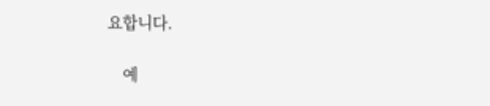요합니다.

    예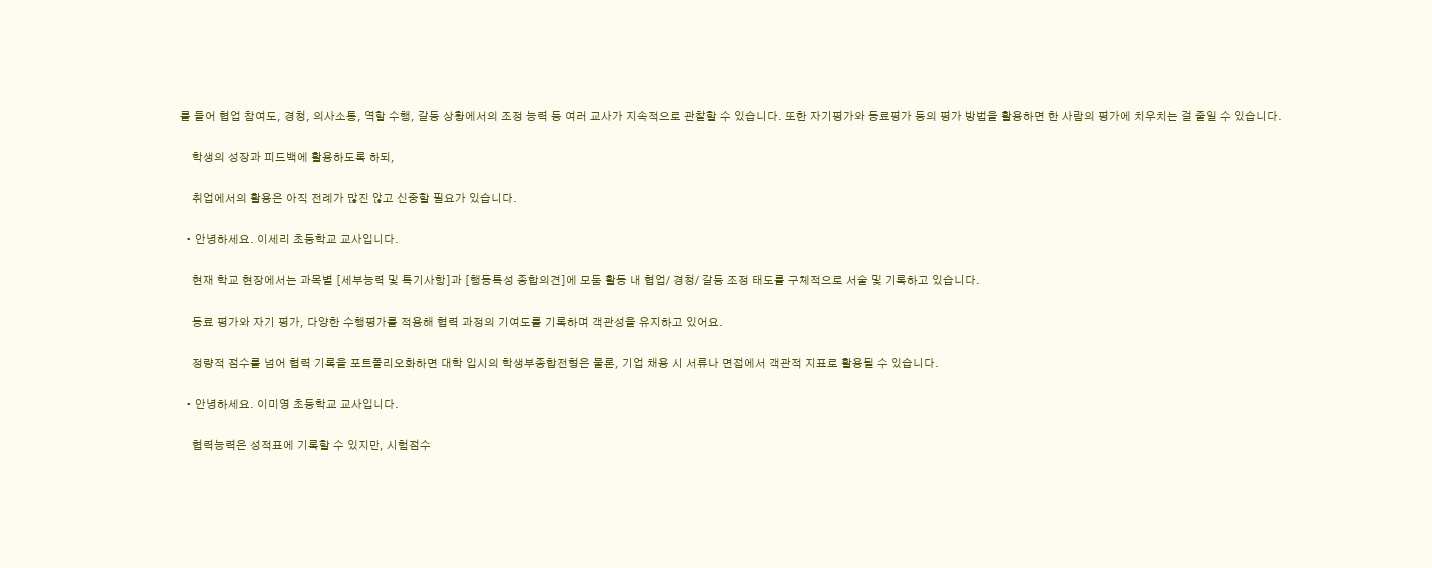를 들어 협업 참여도, 경청, 의사소통, 역할 수행, 갈등 상황에서의 조정 능력 등 여러 교사가 지속적으로 관찰할 수 있습니다. 또한 자기평가와 동료평가 등의 평가 방법을 활용하면 한 사람의 평가에 치우치는 걸 줄일 수 있습니다.

    학생의 성장과 피드백에 활용하도록 하되,

    취업에서의 활용은 아직 전례가 많진 않고 신중할 필요가 있습니다.

  • 안녕하세요. 이세리 초등학교 교사입니다.

    현재 학교 현장에서는 과목별 [세부능력 및 특기사항]과 [행동특성 종합의견]에 모둠 활동 내 협업/ 경청/ 갈등 조정 태도를 구체적으로 서술 및 기록하고 있습니다.

    동료 평가와 자기 평가, 다양한 수행평가를 적용해 협력 과정의 기여도를 기록하며 객관성을 유지하고 있어요.

    정량적 점수를 넘어 협력 기록을 포트폴리오화하면 대학 입시의 학생부종합전형은 물론, 기업 채용 시 서류나 면접에서 객관적 지표로 활용될 수 있습니다.

  • 안녕하세요. 이미영 초등학교 교사입니다.

    협력능력은 성적표에 기록할 수 있지만, 시험점수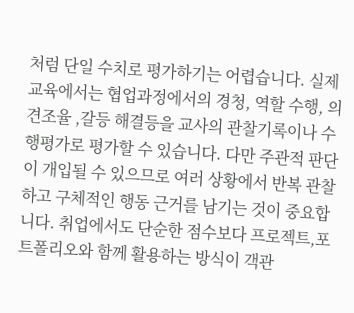처럼 단일 수치로 평가하기는 어렵습니다. 실제 교육에서는 협업과정에서의 경청, 역할 수행, 의견조율 ,갈등 해결등을 교사의 관찰기록이나 수행평가로 평가할 수 있습니다. 다만 주관적 판단이 개입될 수 있으므로 여러 상황에서 반복 관찰하고 구체적인 행동 근거를 남기는 것이 중요합니다. 취업에서도 단순한 점수보다 프로젝트,포트폴리오와 함께 활용하는 방식이 객관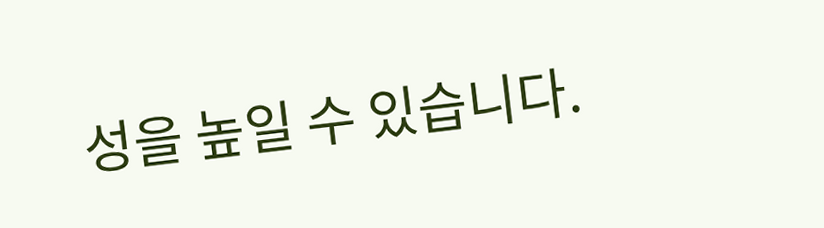성을 높일 수 있습니다.